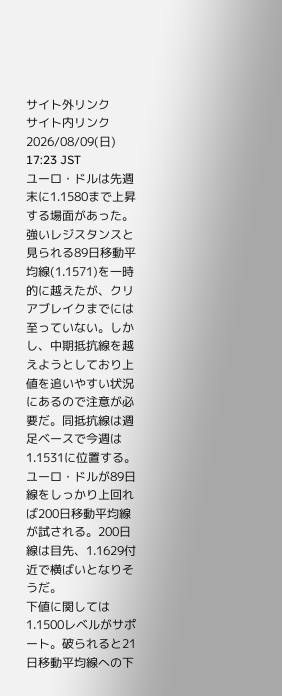サイト外リンク
サイト内リンク
2026/08/09(日) 17:23 JST
ユーロ・ドルは先週末に1.1580まで上昇する場面があった。強いレジスタンスと見られる89日移動平均線(1.1571)を一時的に越えたが、クリアブレイクまでには至っていない。しかし、中期抵抗線を越えようとしており上値を追いやすい状況にあるので注意が必要だ。同抵抗線は週足ベースで今週は1.1531に位置する。ユーロ・ドルが89日線をしっかり上回れば200日移動平均線が試される。200日線は目先、1.1629付近で横ばいとなりそうだ。
下値に関しては1.1500レベルがサポート。破られると21日移動平均線への下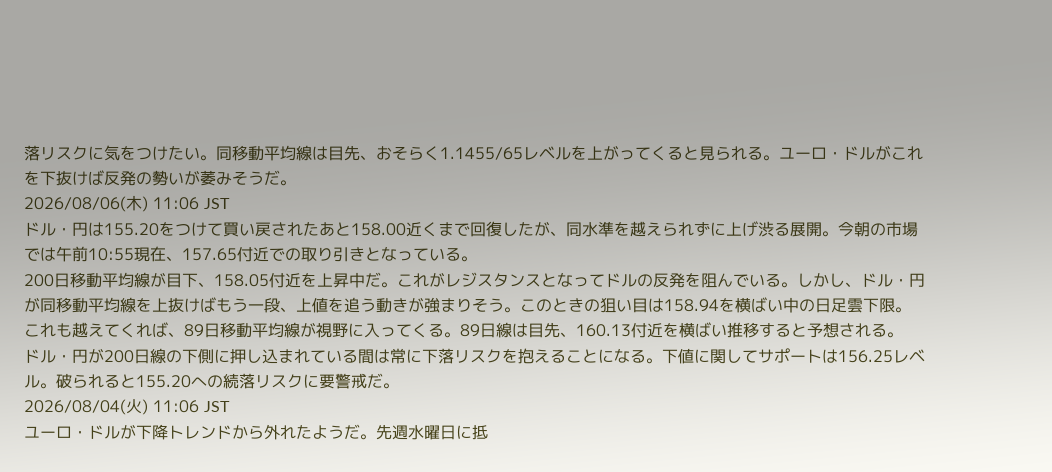落リスクに気をつけたい。同移動平均線は目先、おそらく1.1455/65レベルを上がってくると見られる。ユーロ・ドルがこれを下抜けば反発の勢いが萎みそうだ。
2026/08/06(木) 11:06 JST
ドル・円は155.20をつけて買い戻されたあと158.00近くまで回復したが、同水準を越えられずに上げ渋る展開。今朝の市場では午前10:55現在、157.65付近での取り引きとなっている。
200日移動平均線が目下、158.05付近を上昇中だ。これがレジスタンスとなってドルの反発を阻んでいる。しかし、ドル・円が同移動平均線を上抜けばもう一段、上値を追う動きが強まりそう。このときの狙い目は158.94を横ばい中の日足雲下限。これも越えてくれば、89日移動平均線が視野に入ってくる。89日線は目先、160.13付近を横ばい推移すると予想される。
ドル・円が200日線の下側に押し込まれている間は常に下落リスクを抱えることになる。下値に関してサポートは156.25レベル。破られると155.20への続落リスクに要警戒だ。
2026/08/04(火) 11:06 JST
ユーロ・ドルが下降トレンドから外れたようだ。先週水曜日に抵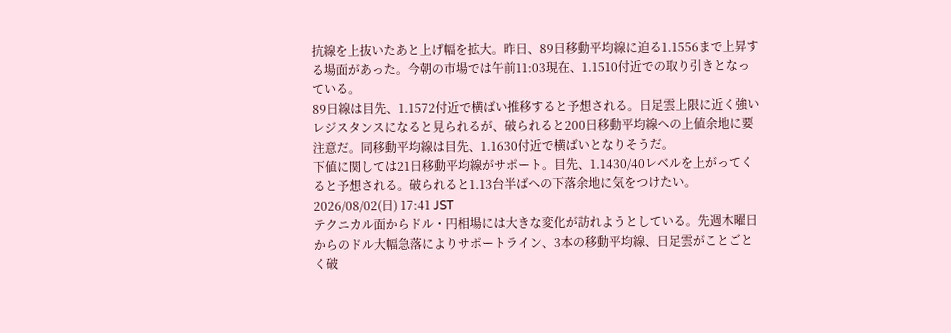抗線を上抜いたあと上げ幅を拡大。昨日、89日移動平均線に迫る1.1556まで上昇する場面があった。今朝の市場では午前11:03現在、1.1510付近での取り引きとなっている。
89日線は目先、1.1572付近で横ばい推移すると予想される。日足雲上限に近く強いレジスタンスになると見られるが、破られると200日移動平均線への上値余地に要注意だ。同移動平均線は目先、1.1630付近で横ばいとなりそうだ。
下値に関しては21日移動平均線がサポート。目先、1.1430/40レベルを上がってくると予想される。破られると1.13台半ばへの下落余地に気をつけたい。
2026/08/02(日) 17:41 JST
テクニカル面からドル・円相場には大きな変化が訪れようとしている。先週木曜日からのドル大幅急落によりサポートライン、3本の移動平均線、日足雲がことごとく破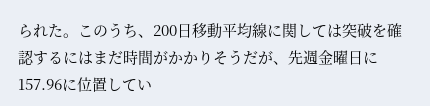られた。このうち、200日移動平均線に関しては突破を確認するにはまだ時間がかかりそうだが、先週金曜日に157.96に位置してい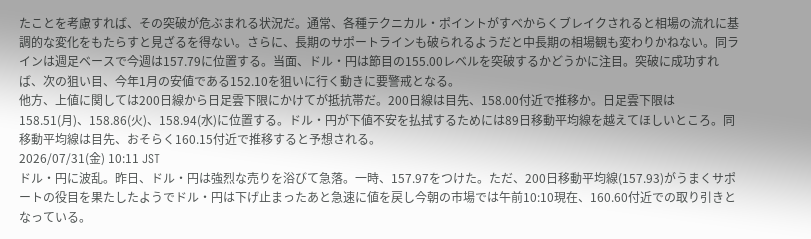たことを考慮すれば、その突破が危ぶまれる状況だ。通常、各種テクニカル・ポイントがすべからくブレイクされると相場の流れに基調的な変化をもたらすと見ざるを得ない。さらに、長期のサポートラインも破られるようだと中長期の相場観も変わりかねない。同ラインは週足ベースで今週は157.79に位置する。当面、ドル・円は節目の155.00レベルを突破するかどうかに注目。突破に成功すれば、次の狙い目、今年1月の安値である152.10を狙いに行く動きに要警戒となる。
他方、上値に関しては200日線から日足雲下限にかけてが抵抗帯だ。200日線は目先、158.00付近で推移か。日足雲下限は158.51(月)、158.86(火)、158.94(水)に位置する。ドル・円が下値不安を払拭するためには89日移動平均線を越えてほしいところ。同移動平均線は目先、おそらく160.15付近で推移すると予想される。
2026/07/31(金) 10:11 JST
ドル・円に波乱。昨日、ドル・円は強烈な売りを浴びて急落。一時、157.97をつけた。ただ、200日移動平均線(157.93)がうまくサポートの役目を果たしたようでドル・円は下げ止まったあと急速に値を戻し今朝の市場では午前10:10現在、160.60付近での取り引きとなっている。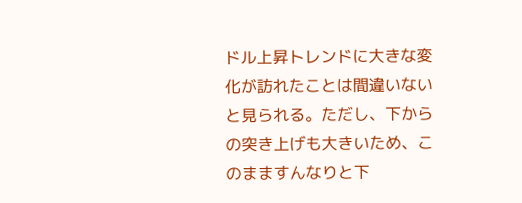ドル上昇トレンドに大きな変化が訪れたことは間違いないと見られる。ただし、下からの突き上げも大きいため、このまますんなりと下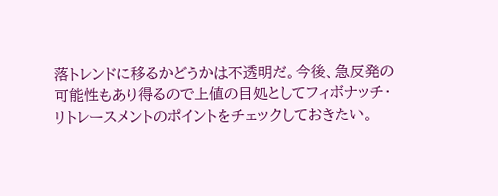落トレンドに移るかどうかは不透明だ。今後、急反発の可能性もあり得るので上値の目処としてフィボナッチ・リトレースメントのポイントをチェックしておきたい。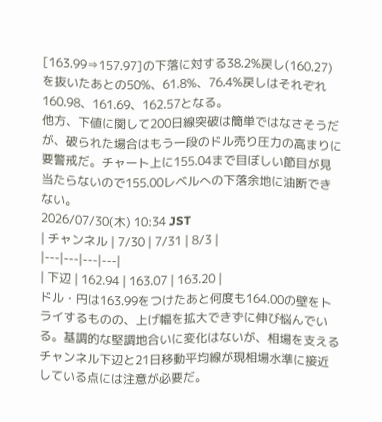[163.99⇒157.97]の下落に対する38.2%戻し(160.27)を抜いたあとの50%、61.8%、76.4%戻しはそれぞれ160.98、161.69、162.57となる。
他方、下値に関して200日線突破は簡単ではなさそうだが、破られた場合はもう一段のドル売り圧力の高まりに要警戒だ。チャート上に155.04まで目ぼしい節目が見当たらないので155.00レベルへの下落余地に油断できない。
2026/07/30(木) 10:34 JST
| チャンネル | 7/30 | 7/31 | 8/3 |
|---|---|---|---|
| 下辺 | 162.94 | 163.07 | 163.20 |
ドル・円は163.99をつけたあと何度も164.00の壁をトライするものの、上げ幅を拡大できずに伸び悩んでいる。基調的な堅調地合いに変化はないが、相場を支えるチャンネル下辺と21日移動平均線が現相場水準に接近している点には注意が必要だ。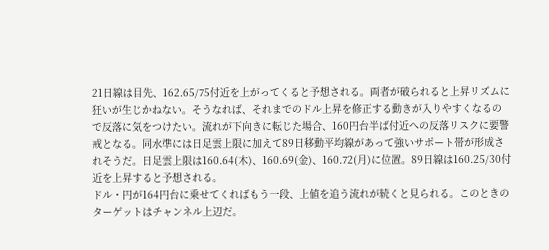21日線は目先、162.65/75付近を上がってくると予想される。両者が破られると上昇リズムに狂いが生じかねない。そうなれば、それまでのドル上昇を修正する動きが入りやすくなるので反落に気をつけたい。流れが下向きに転じた場合、160円台半ば付近への反落リスクに要警戒となる。同水準には日足雲上限に加えて89日移動平均線があって強いサポート帯が形成されそうだ。日足雲上限は160.64(木)、160.69(金)、160.72(月)に位置。89日線は160.25/30付近を上昇すると予想される。
ドル・円が164円台に乗せてくればもう一段、上値を追う流れが続くと見られる。このときのターゲットはチャンネル上辺だ。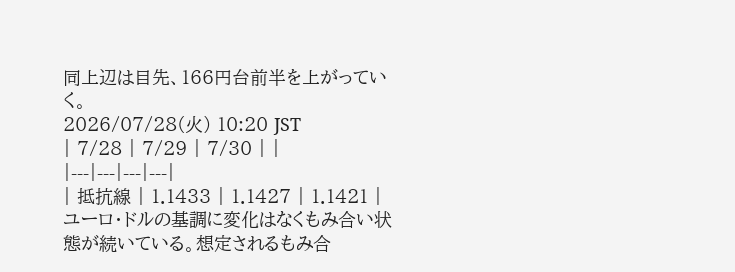同上辺は目先、166円台前半を上がっていく。
2026/07/28(火) 10:20 JST
| 7/28 | 7/29 | 7/30 | |
|---|---|---|---|
| 抵抗線 | 1.1433 | 1.1427 | 1.1421 |
ユーロ・ドルの基調に変化はなくもみ合い状態が続いている。想定されるもみ合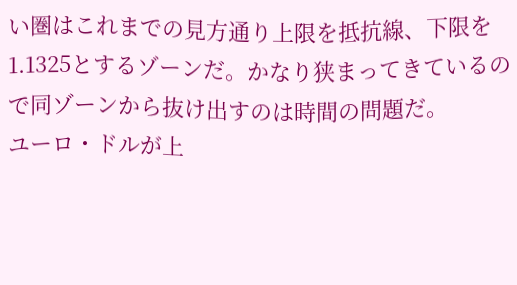い圏はこれまでの見方通り上限を抵抗線、下限を1.1325とするゾーンだ。かなり狭まってきているので同ゾーンから抜け出すのは時間の問題だ。
ユーロ・ドルが上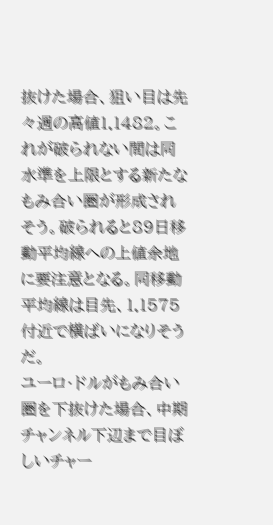抜けた場合、狙い目は先々週の高値1.1482。これが破られない間は同水準を上限とする新たなもみ合い圏が形成されそう。破られると89日移動平均線への上値余地に要注意となる。同移動平均線は目先、1.1575付近で横ばいになりそうだ。
ユーロ・ドルがもみ合い圏を下抜けた場合、中期チャンネル下辺まで目ぼしいチャー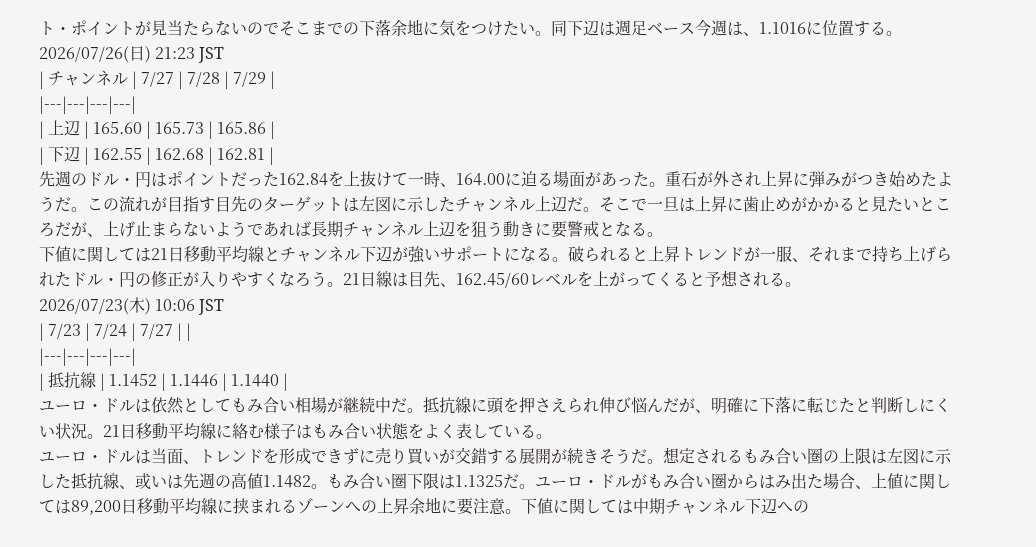ト・ポイントが見当たらないのでそこまでの下落余地に気をつけたい。同下辺は週足ベース今週は、1.1016に位置する。
2026/07/26(日) 21:23 JST
| チャンネル | 7/27 | 7/28 | 7/29 |
|---|---|---|---|
| 上辺 | 165.60 | 165.73 | 165.86 |
| 下辺 | 162.55 | 162.68 | 162.81 |
先週のドル・円はポイントだった162.84を上抜けて一時、164.00に迫る場面があった。重石が外され上昇に弾みがつき始めたようだ。この流れが目指す目先のターゲットは左図に示したチャンネル上辺だ。そこで一旦は上昇に歯止めがかかると見たいところだが、上げ止まらないようであれば長期チャンネル上辺を狙う動きに要警戒となる。
下値に関しては21日移動平均線とチャンネル下辺が強いサポートになる。破られると上昇トレンドが一服、それまで持ち上げられたドル・円の修正が入りやすくなろう。21日線は目先、162.45/60レベルを上がってくると予想される。
2026/07/23(木) 10:06 JST
| 7/23 | 7/24 | 7/27 | |
|---|---|---|---|
| 抵抗線 | 1.1452 | 1.1446 | 1.1440 |
ユーロ・ドルは依然としてもみ合い相場が継続中だ。抵抗線に頭を押さえられ伸び悩んだが、明確に下落に転じたと判断しにくい状況。21日移動平均線に絡む様子はもみ合い状態をよく表している。
ユーロ・ドルは当面、トレンドを形成できずに売り買いが交錯する展開が続きそうだ。想定されるもみ合い圏の上限は左図に示した抵抗線、或いは先週の高値1.1482。もみ合い圏下限は1.1325だ。ユーロ・ドルがもみ合い圏からはみ出た場合、上値に関しては89,200日移動平均線に挟まれるゾーンへの上昇余地に要注意。下値に関しては中期チャンネル下辺への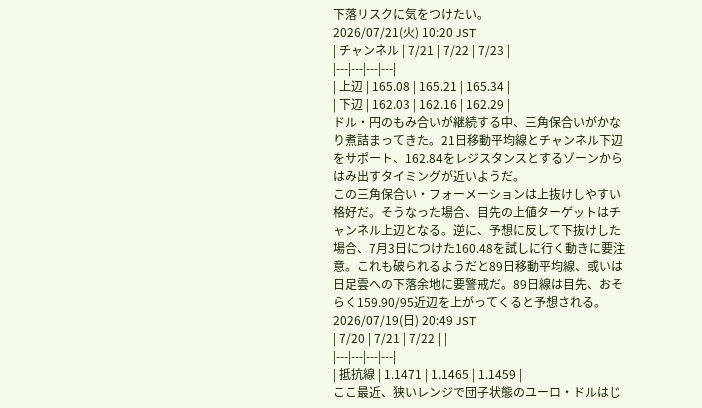下落リスクに気をつけたい。
2026/07/21(火) 10:20 JST
| チャンネル | 7/21 | 7/22 | 7/23 |
|---|---|---|---|
| 上辺 | 165.08 | 165.21 | 165.34 |
| 下辺 | 162.03 | 162.16 | 162.29 |
ドル・円のもみ合いが継続する中、三角保合いがかなり煮詰まってきた。21日移動平均線とチャンネル下辺をサポート、162.84をレジスタンスとするゾーンからはみ出すタイミングが近いようだ。
この三角保合い・フォーメーションは上抜けしやすい格好だ。そうなった場合、目先の上値ターゲットはチャンネル上辺となる。逆に、予想に反して下抜けした場合、7月3日につけた160.48を試しに行く動きに要注意。これも破られるようだと89日移動平均線、或いは日足雲への下落余地に要警戒だ。89日線は目先、おそらく159.90/95近辺を上がってくると予想される。
2026/07/19(日) 20:49 JST
| 7/20 | 7/21 | 7/22 | |
|---|---|---|---|
| 抵抗線 | 1.1471 | 1.1465 | 1.1459 |
ここ最近、狭いレンジで団子状態のユーロ・ドルはじ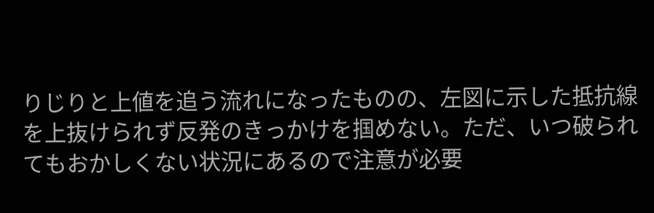りじりと上値を追う流れになったものの、左図に示した抵抗線を上抜けられず反発のきっかけを掴めない。ただ、いつ破られてもおかしくない状況にあるので注意が必要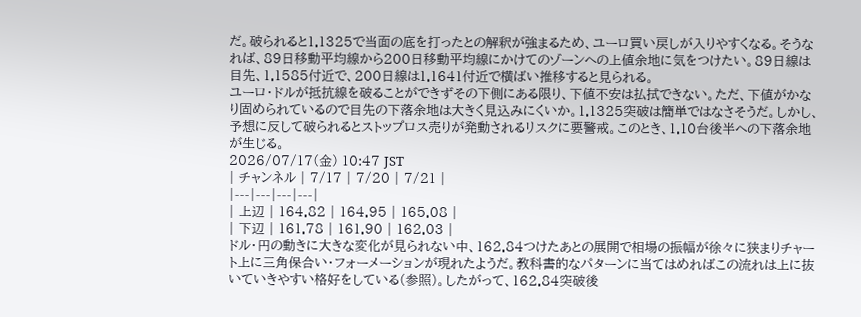だ。破られると1.1325で当面の底を打ったとの解釈が強まるため、ユーロ買い戻しが入りやすくなる。そうなれば、89日移動平均線から200日移動平均線にかけてのゾーンへの上値余地に気をつけたい。89日線は目先、1.1585付近で、200日線は1.1641付近で横ばい推移すると見られる。
ユーロ・ドルが抵抗線を破ることができずその下側にある限り、下値不安は払拭できない。ただ、下値がかなり固められているので目先の下落余地は大きく見込みにくいか。1.1325突破は簡単ではなさそうだ。しかし、予想に反して破られるとストップロス売りが発動されるリスクに要警戒。このとき、1.10台後半への下落余地が生じる。
2026/07/17(金) 10:47 JST
| チャンネル | 7/17 | 7/20 | 7/21 |
|---|---|---|---|
| 上辺 | 164.82 | 164.95 | 165.08 |
| 下辺 | 161.78 | 161.90 | 162.03 |
ドル・円の動きに大きな変化が見られない中、162.84つけたあとの展開で相場の振幅が徐々に狭まりチャート上に三角保合い・フォーメーションが現れたようだ。教科書的なパターンに当てはめればこの流れは上に抜いていきやすい格好をしている(参照)。したがって、162.84突破後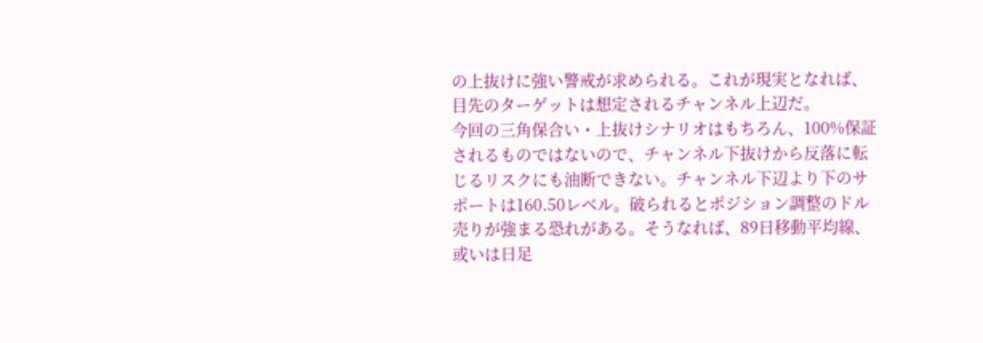の上抜けに強い警戒が求められる。これが現実となれば、目先のターゲットは想定されるチャンネル上辺だ。
今回の三角保合い・上抜けシナリオはもちろん、100%保証されるものではないので、チャンネル下抜けから反落に転じるリスクにも油断できない。チャンネル下辺より下のサポートは160.50レベル。破られるとポジション調整のドル売りが強まる恐れがある。そうなれば、89日移動平均線、或いは日足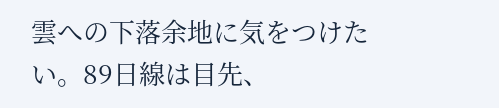雲への下落余地に気をつけたい。89日線は目先、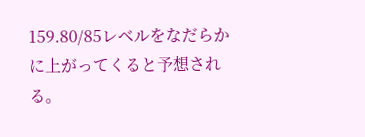159.80/85レベルをなだらかに上がってくると予想される。